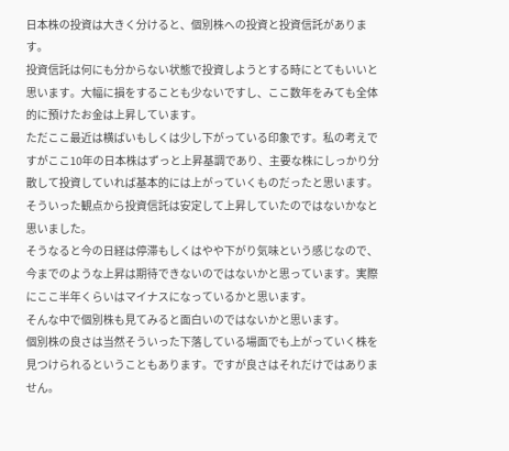日本株の投資は大きく分けると、個別株への投資と投資信託があります。
投資信託は何にも分からない状態で投資しようとする時にとてもいいと思います。大幅に損をすることも少ないですし、ここ数年をみても全体的に預けたお金は上昇しています。
ただここ最近は横ばいもしくは少し下がっている印象です。私の考えですがここ10年の日本株はずっと上昇基調であり、主要な株にしっかり分散して投資していれば基本的には上がっていくものだったと思います。そういった観点から投資信託は安定して上昇していたのではないかなと思いました。
そうなると今の日経は停滞もしくはやや下がり気味という感じなので、今までのような上昇は期待できないのではないかと思っています。実際にここ半年くらいはマイナスになっているかと思います。
そんな中で個別株も見てみると面白いのではないかと思います。
個別株の良さは当然そういった下落している場面でも上がっていく株を見つけられるということもあります。ですが良さはそれだけではありません。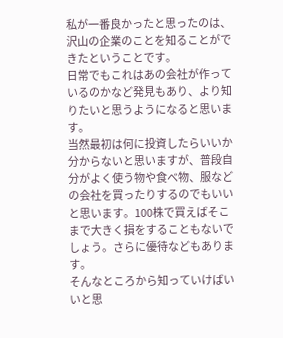私が一番良かったと思ったのは、沢山の企業のことを知ることができたということです。
日常でもこれはあの会社が作っているのかなど発見もあり、より知りたいと思うようになると思います。
当然最初は何に投資したらいいか分からないと思いますが、普段自分がよく使う物や食べ物、服などの会社を買ったりするのでもいいと思います。100株で買えばそこまで大きく損をすることもないでしょう。さらに優待などもあります。
そんなところから知っていけばいいと思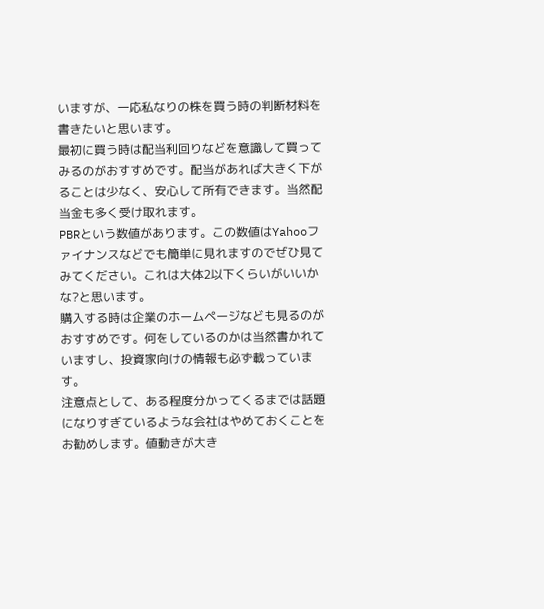いますが、一応私なりの株を買う時の判断材料を書きたいと思います。
最初に買う時は配当利回りなどを意識して買ってみるのがおすすめです。配当があれば大きく下がることは少なく、安心して所有できます。当然配当金も多く受け取れます。
PBRという数値があります。この数値はYahooファイナンスなどでも簡単に見れますのでぜひ見てみてください。これは大体2以下くらいがいいかな?と思います。
購入する時は企業のホームページなども見るのがおすすめです。何をしているのかは当然書かれていますし、投資家向けの情報も必ず載っています。
注意点として、ある程度分かってくるまでは話題になりすぎているような会社はやめておくことをお勧めします。値動きが大き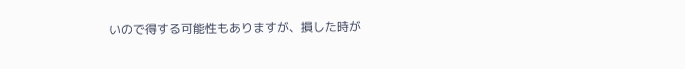いので得する可能性もありますが、損した時が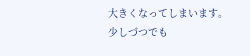大きくなってしまいます。
少しづつでも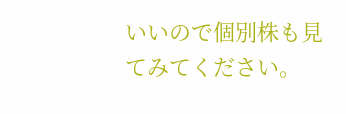いいので個別株も見てみてください。